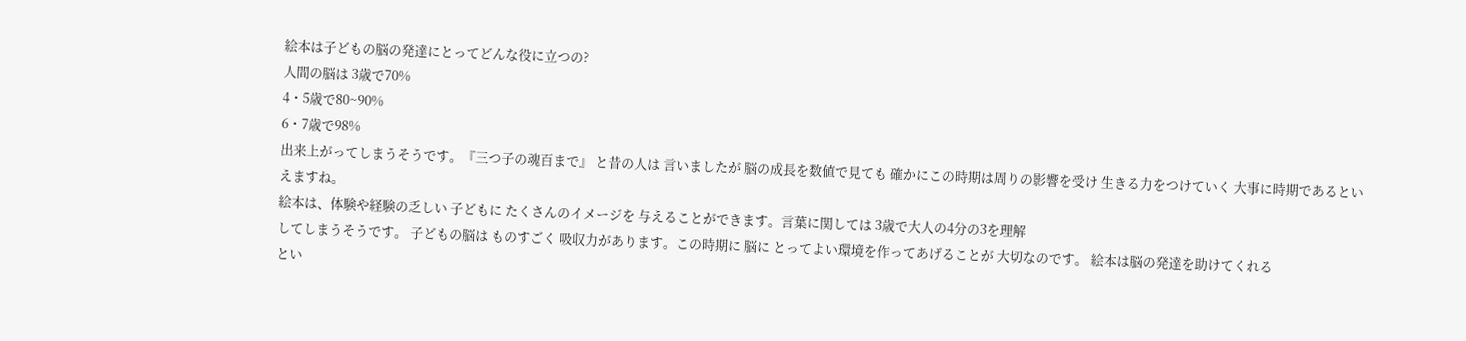絵本は子どもの脳の発達にとってどんな役に立つの?
人間の脳は 3歳で70%
4・5歳で80~90%
6・7歳で98%
出来上がってしまうそうです。『三つ子の魂百まで』 と昔の人は 言いましたが 脳の成長を数値で見ても 確かにこの時期は周りの影響を受け 生きる力をつけていく 大事に時期であるといえますね。
絵本は、体験や経験の乏しい 子どもに たくさんのイメージを 与えることができます。言葉に関しては 3歳で大人の4分の3を理解
してしまうそうです。 子どもの脳は ものすごく 吸収力があります。この時期に 脳に とってよい環境を作ってあげることが 大切なのです。 絵本は脳の発達を助けてくれる
とい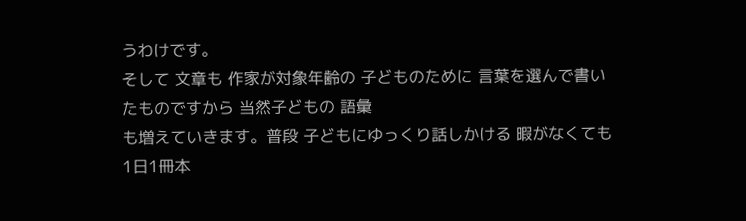うわけです。
そして 文章も 作家が対象年齢の 子どものために 言葉を選んで書いたものですから 当然子どもの 語彙
も増えていきます。普段 子どもにゆっくり話しかける 暇がなくても 1日1冊本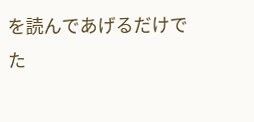を読んであげるだけで
た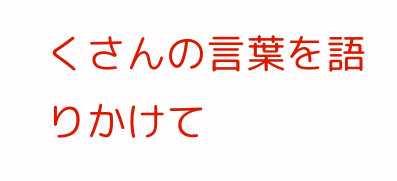くさんの言葉を語りかけて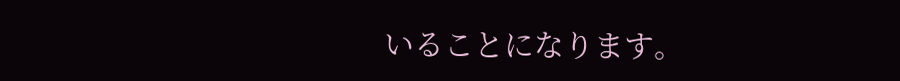いることになります。